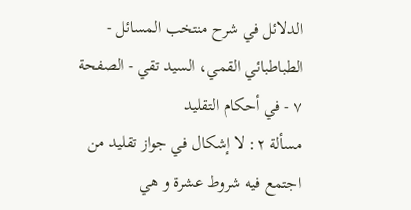الدلائل في شرح منتخب المسائل - الطباطبائي القمي، السید تقي - الصفحة ٧ - في أحكام التقليد
مسألة ٢: لا إشكال في جواز تقليد من اجتمع فيه شروط عشرة و هي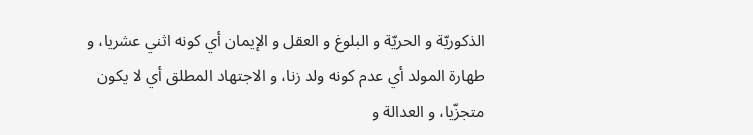الذكوريّة و الحريّة و البلوغ و العقل و الإيمان أي كونه اثني عشريا، و طهارة المولد أي عدم كونه ولد زنا، و الاجتهاد المطلق أي لا يكون متجزّيا، و العدالة و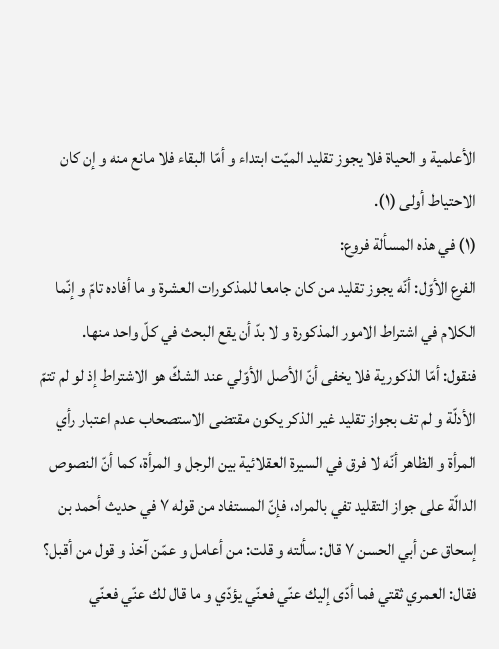الأعلمية و الحياة فلا يجوز تقليد الميّت ابتداء و أمّا البقاء فلا مانع منه و إن كان الاحتياط أولى (١).
(١) في هذه المسألة فروع:
الفرع الأوّل: أنّه يجوز تقليد من كان جامعا للمذكورات العشرة و ما أفاده تامّ و إنّما الكلام في اشتراط الامور المذكورة و لا بدّ أن يقع البحث في كلّ واحد منها.
فنقول: أمّا الذكورية فلا يخفى أنّ الأصل الأوّلي عند الشكّ هو الاشتراط إذ لو لم تتمّ الأدلّة و لم تف بجواز تقليد غير الذكر يكون مقتضى الاستصحاب عدم اعتبار رأي المرأة و الظاهر أنّه لا فرق في السيرة العقلائية بين الرجل و المرأة، كما أنّ النصوص الدالّة على جواز التقليد تفي بالمراد، فإنّ المستفاد من قوله ٧ في حديث أحمد بن إسحاق عن أبي الحسن ٧ قال: سألته و قلت: من أعامل و عمّن آخذ و قول من أقبل؟ فقال: العمري ثقتي فما أدّى إليك عنّي فعنّي يؤدّي و ما قال لك عنّي فعنّي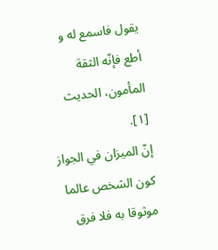يقول فاسمع له و أطع فإنّه الثقة المأمون، الحديث [١].
إنّ الميزان في الجواز كون الشخص عالما موثوقا به فلا فرق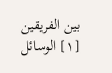بين الفريقين
[١] الوسائل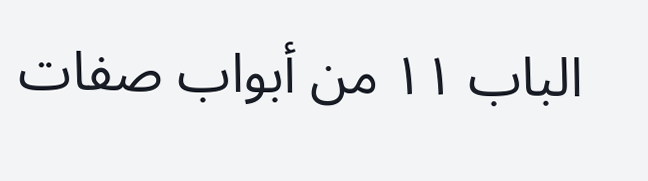الباب ١١ من أبواب صفات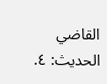القاضي الحديث: ٤.